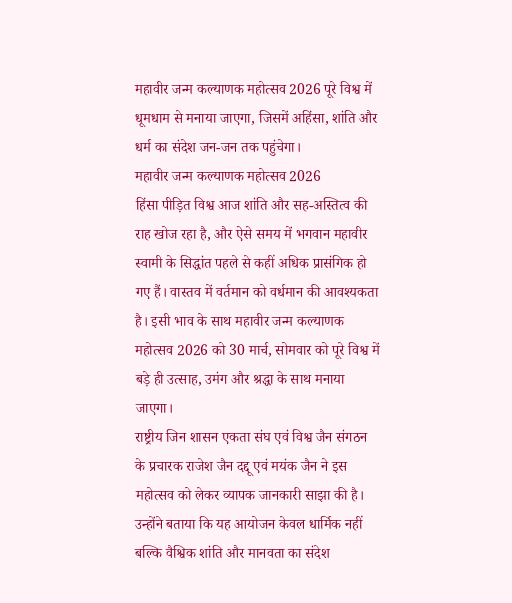महावीर जन्म कल्याणक महोत्सव 2026 पूरे विश्व में धूमधाम से मनाया जाएगा, जिसमें अहिंसा, शांति और धर्म का संदेश जन-जन तक पहुंचेगा।
महावीर जन्म कल्याणक महोत्सव 2026
हिंसा पीड़ित विश्व आज शांति और सह-अस्तित्व की राह खोज रहा है, और ऐसे समय में भगवान महावीर स्वामी के सिद्धांत पहले से कहीं अधिक प्रासंगिक हो गए हैं। वास्तव में वर्तमान को वर्धमान की आवश्यकता है। इसी भाव के साथ महावीर जन्म कल्याणक महोत्सव 2026 को 30 मार्च, सोमवार को पूरे विश्व में बड़े ही उत्साह, उमंग और श्रद्धा के साथ मनाया जाएगा।
राष्ट्रीय जिन शासन एकता संघ एवं विश्व जैन संगठन के प्रचारक राजेश जैन दद्दू एवं मयंक जैन ने इस महोत्सव को लेकर व्यापक जानकारी साझा की है। उन्होंने बताया कि यह आयोजन केवल धार्मिक नहीं बल्कि वैश्विक शांति और मानवता का संदेश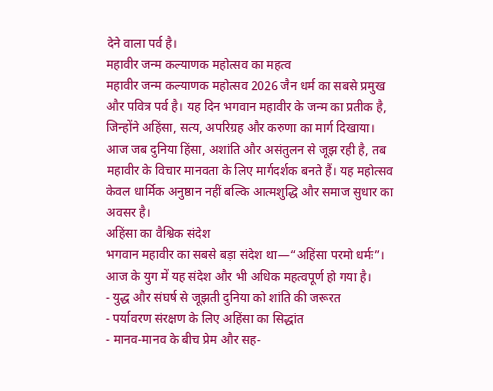देने वाला पर्व है।
महावीर जन्म कल्याणक महोत्सव का महत्व
महावीर जन्म कल्याणक महोत्सव 2026 जैन धर्म का सबसे प्रमुख और पवित्र पर्व है। यह दिन भगवान महावीर के जन्म का प्रतीक है, जिन्होंने अहिंसा, सत्य, अपरिग्रह और करुणा का मार्ग दिखाया।
आज जब दुनिया हिंसा, अशांति और असंतुलन से जूझ रही है, तब महावीर के विचार मानवता के लिए मार्गदर्शक बनते हैं। यह महोत्सव केवल धार्मिक अनुष्ठान नहीं बल्कि आत्मशुद्धि और समाज सुधार का अवसर है।
अहिंसा का वैश्विक संदेश
भगवान महावीर का सबसे बड़ा संदेश था—“अहिंसा परमो धर्मः”।
आज के युग में यह संदेश और भी अधिक महत्वपूर्ण हो गया है।
- युद्ध और संघर्ष से जूझती दुनिया को शांति की जरूरत
- पर्यावरण संरक्षण के लिए अहिंसा का सिद्धांत
- मानव-मानव के बीच प्रेम और सह-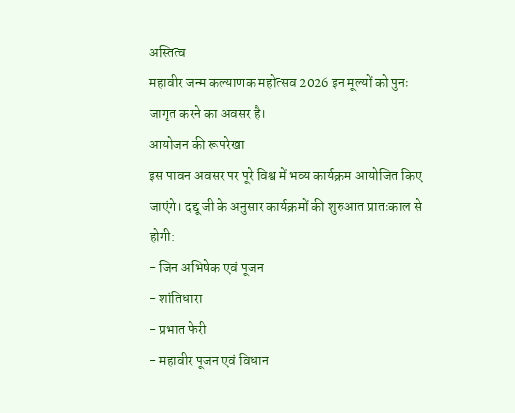अस्तित्व
महावीर जन्म कल्याणक महोत्सव 2026 इन मूल्यों को पुनः जागृत करने का अवसर है।
आयोजन की रूपरेखा
इस पावन अवसर पर पूरे विश्व में भव्य कार्यक्रम आयोजित किए जाएंगे। दद्दू जी के अनुसार कार्यक्रमों की शुरुआत प्रातःकाल से होगी:
- जिन अभिषेक एवं पूजन
- शांतिधारा
- प्रभात फेरी
- महावीर पूजन एवं विधान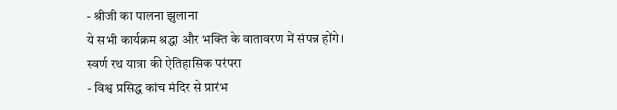- श्रीजी का पालना झुलाना
ये सभी कार्यक्रम श्रद्धा और भक्ति के वातावरण में संपन्न होंगे।
स्वर्ण रथ यात्रा की ऐतिहासिक परंपरा
- विश्व प्रसिद्ध कांच मंदिर से प्रारंभ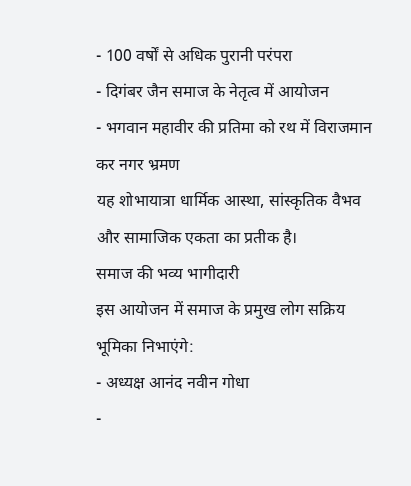- 100 वर्षों से अधिक पुरानी परंपरा
- दिगंबर जैन समाज के नेतृत्व में आयोजन
- भगवान महावीर की प्रतिमा को रथ में विराजमान कर नगर भ्रमण
यह शोभायात्रा धार्मिक आस्था, सांस्कृतिक वैभव और सामाजिक एकता का प्रतीक है।
समाज की भव्य भागीदारी
इस आयोजन में समाज के प्रमुख लोग सक्रिय भूमिका निभाएंगे:
- अध्यक्ष आनंद नवीन गोधा
-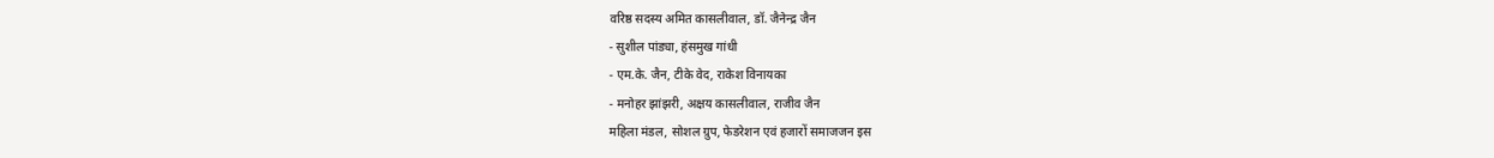वरिष्ठ सदस्य अमित कासलीवाल, डॉ. जैनेन्द्र जैन
- सुशील पांड्या, हंसमुख गांधी
- एम.के. जैन, टीके वेद, राकेश विनायका
- मनोहर झांझरी, अक्षय कासलीवाल, राजीव जैन
महिला मंडल, सोशल ग्रुप, फेडरेशन एवं हजारों समाजजन इस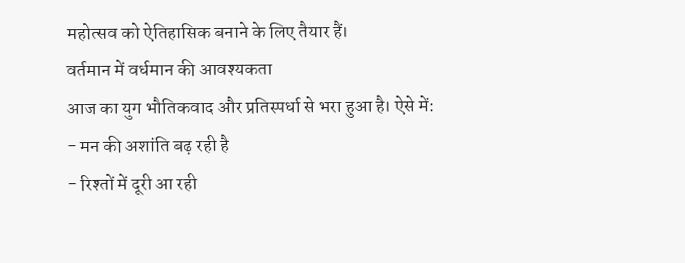महोत्सव को ऐतिहासिक बनाने के लिए तैयार हैं।
वर्तमान में वर्धमान की आवश्यकता
आज का युग भौतिकवाद और प्रतिस्पर्धा से भरा हुआ है। ऐसे में:
- मन की अशांति बढ़ रही है
- रिश्तों में दूरी आ रही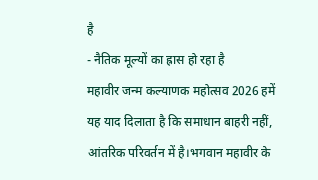है
- नैतिक मूल्यों का ह्रास हो रहा है
महावीर जन्म कल्याणक महोत्सव 2026 हमें यह याद दिलाता है कि समाधान बाहरी नहीं, आंतरिक परिवर्तन में है।भगवान महावीर के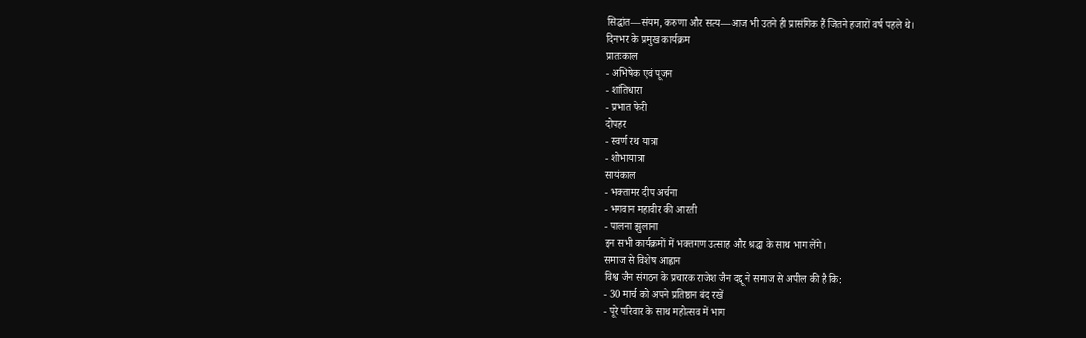सिद्धांत—संयम, करुणा और सत्य—आज भी उतने ही प्रासंगिक हैं जितने हजारों वर्ष पहले थे।
दिनभर के प्रमुख कार्यक्रम
प्रातःकाल
- अभिषेक एवं पूजन
- शांतिधारा
- प्रभात फेरी
दोपहर
- स्वर्ण रथ यात्रा
- शोभायात्रा
सायंकाल
- भक्तामर दीप अर्चना
- भगवान महावीर की आरती
- पालना झुलाना
इन सभी कार्यक्रमों में भक्तगण उत्साह और श्रद्धा के साथ भाग लेंगे।
समाज से विशेष आह्वान
विश्व जैन संगठन के प्रचारक राजेश जैन दद्दू ने समाज से अपील की है कि:
- 30 मार्च को अपने प्रतिष्ठान बंद रखें
- पूरे परिवार के साथ महोत्सव में भाग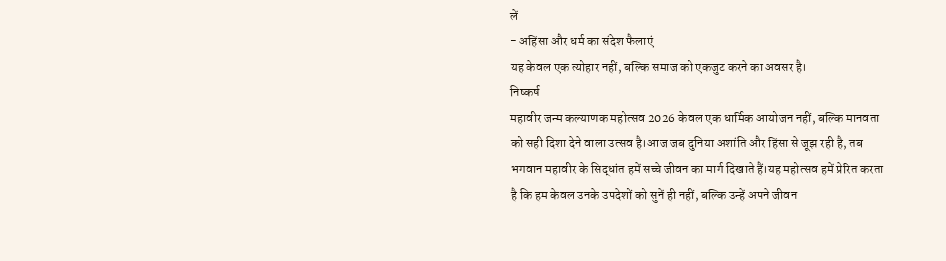लें
- अहिंसा और धर्म का संदेश फैलाएं
यह केवल एक त्योहार नहीं, बल्कि समाज को एकजुट करने का अवसर है।
निष्कर्ष
महावीर जन्म कल्याणक महोत्सव 2026 केवल एक धार्मिक आयोजन नहीं, बल्कि मानवता को सही दिशा देने वाला उत्सव है।आज जब दुनिया अशांति और हिंसा से जूझ रही है, तब भगवान महावीर के सिद्धांत हमें सच्चे जीवन का मार्ग दिखाते हैं।यह महोत्सव हमें प्रेरित करता है कि हम केवल उनके उपदेशों को सुनें ही नहीं, बल्कि उन्हें अपने जीवन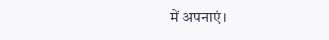में अपनाएं।